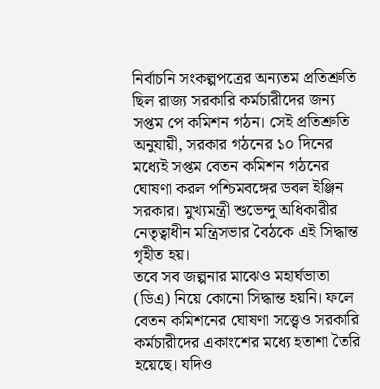নির্বাচনি সংকল্পপত্রের অন্যতম প্রতিশ্রুতি ছিল রাজ্য সরকারি কর্মচারীদের জন্য সপ্তম পে কমিশন গঠন। সেই প্রতিশ্রুতি অনুযায়ী, সরকার গঠনের ১০ দিনের মধ্যেই সপ্তম বেতন কমিশন গঠনের ঘোষণা করল পশ্চিমবঙ্গের ডবল ইঞ্জিন সরকার। মুখ্যমন্ত্রী শুভেন্দু অধিকারীর নেতৃত্বাধীন মন্ত্রিসভার বৈঠকে এই সিদ্ধান্ত গৃহীত হয়।
তবে সব জল্পনার মাঝেও মহার্ঘভাতা (ডিএ) নিয়ে কোনো সিদ্ধান্ত হয়নি। ফলে বেতন কমিশনের ঘোষণা সত্ত্বেও সরকারি কর্মচারীদের একাংশের মধ্যে হতাশা তৈরি হয়েছে। যদিও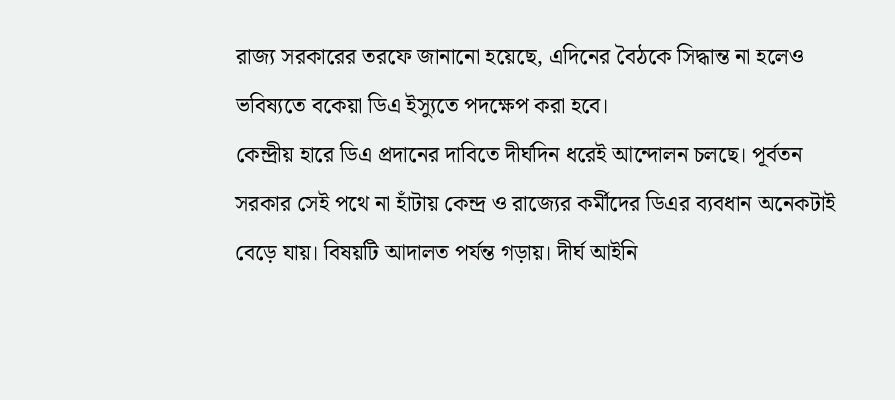রাজ্য সরকারের তরফে জানানো হয়েছে, এদিনের বৈঠকে সিদ্ধান্ত না হলেও ভবিষ্যতে বকেয়া ডিএ ইস্যুতে পদক্ষেপ করা হবে।
কেন্দ্রীয় হারে ডিএ প্রদানের দাবিতে দীর্ঘদিন ধরেই আন্দোলন চলছে। পূর্বতন সরকার সেই পথে না হাঁটায় কেন্দ্র ও রাজ্যের কর্মীদের ডিএর ব্যবধান অনেকটাই বেড়ে যায়। বিষয়টি আদালত পর্যন্ত গড়ায়। দীর্ঘ আইনি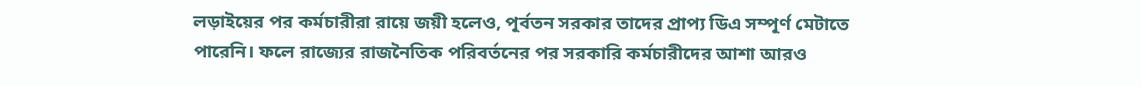লড়াইয়ের পর কর্মচারীরা রায়ে জয়ী হলেও, পূর্বতন সরকার তাদের প্রাপ্য ডিএ সম্পূর্ণ মেটাতে পারেনি। ফলে রাজ্যের রাজনৈতিক পরিবর্তনের পর সরকারি কর্মচারীদের আশা আরও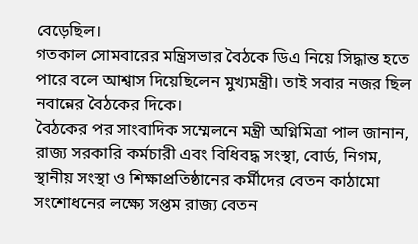বেড়েছিল।
গতকাল সোমবারের মন্ত্রিসভার বৈঠকে ডিএ নিয়ে সিদ্ধান্ত হতে পারে বলে আশ্বাস দিয়েছিলেন মুখ্যমন্ত্রী। তাই সবার নজর ছিল নবান্নের বৈঠকের দিকে।
বৈঠকের পর সাংবাদিক সম্মেলনে মন্ত্রী অগ্নিমিত্রা পাল জানান, রাজ্য সরকারি কর্মচারী এবং বিধিবদ্ধ সংস্থা, বোর্ড, নিগম, স্থানীয় সংস্থা ও শিক্ষাপ্রতিষ্ঠানের কর্মীদের বেতন কাঠামো সংশোধনের লক্ষ্যে সপ্তম রাজ্য বেতন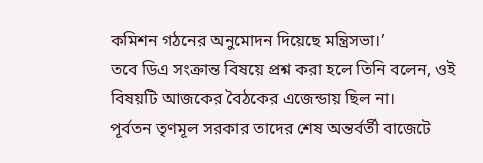কমিশন গঠনের অনুমোদন দিয়েছে মন্ত্রিসভা।’
তবে ডিএ সংক্রান্ত বিষয়ে প্রশ্ন করা হলে তিনি বলেন, ওই বিষয়টি আজকের বৈঠকের এজেন্ডায় ছিল না।
পূর্বতন তৃণমূল সরকার তাদের শেষ অন্তর্বর্তী বাজেটে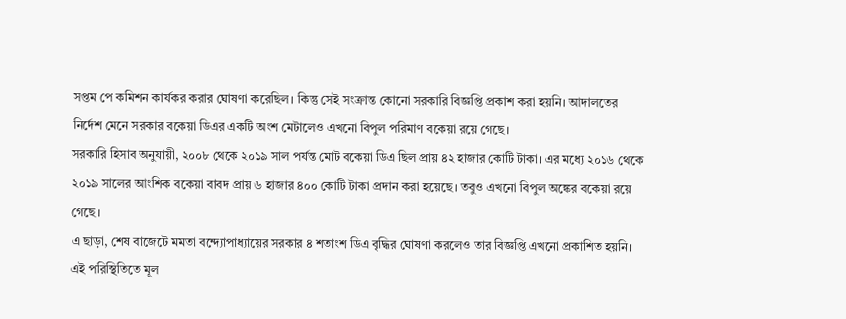সপ্তম পে কমিশন কার্যকর করার ঘোষণা করেছিল। কিন্তু সেই সংক্রান্ত কোনো সরকারি বিজ্ঞপ্তি প্রকাশ করা হয়নি। আদালতের নির্দেশ মেনে সরকার বকেয়া ডিএর একটি অংশ মেটালেও এখনো বিপুল পরিমাণ বকেয়া রয়ে গেছে।
সরকারি হিসাব অনুযায়ী, ২০০৮ থেকে ২০১৯ সাল পর্যন্ত মোট বকেয়া ডিএ ছিল প্রায় ৪২ হাজার কোটি টাকা। এর মধ্যে ২০১৬ থেকে ২০১৯ সালের আংশিক বকেয়া বাবদ প্রায় ৬ হাজার ৪০০ কোটি টাকা প্রদান করা হয়েছে। তবুও এখনো বিপুল অঙ্কের বকেয়া রয়ে গেছে।
এ ছাড়া, শেষ বাজেটে মমতা বন্দ্যোপাধ্যায়ের সরকার ৪ শতাংশ ডিএ বৃদ্ধির ঘোষণা করলেও তার বিজ্ঞপ্তি এখনো প্রকাশিত হয়নি।
এই পরিস্থিতিতে মূল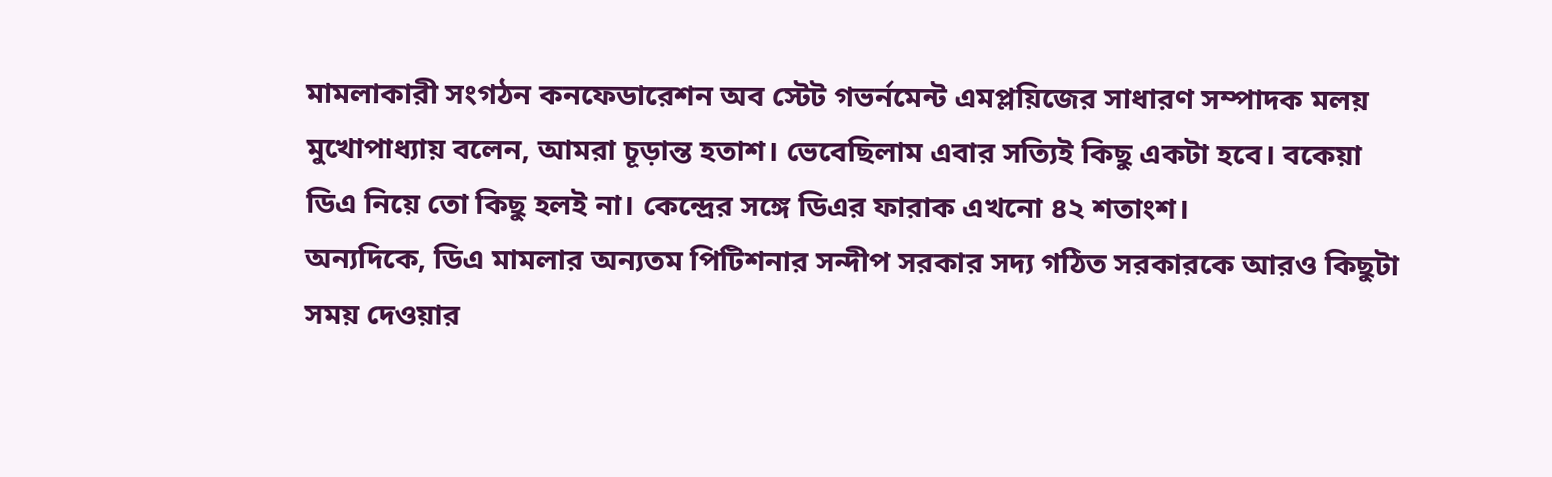মামলাকারী সংগঠন কনফেডারেশন অব স্টেট গভর্নমেন্ট এমপ্লয়িজের সাধারণ সম্পাদক মলয় মুখোপাধ্যায় বলেন, আমরা চূড়ান্ত হতাশ। ভেবেছিলাম এবার সত্যিই কিছু একটা হবে। বকেয়া ডিএ নিয়ে তো কিছু হলই না। কেন্দ্রের সঙ্গে ডিএর ফারাক এখনো ৪২ শতাংশ।
অন্যদিকে, ডিএ মামলার অন্যতম পিটিশনার সন্দীপ সরকার সদ্য গঠিত সরকারকে আরও কিছুটা সময় দেওয়ার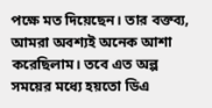পক্ষে মত দিয়েছেন। তার বক্তব্য, আমরা অবশ্যই অনেক আশা করেছিলাম। তবে এত অল্প সময়ের মধ্যে হয়তো ডিএ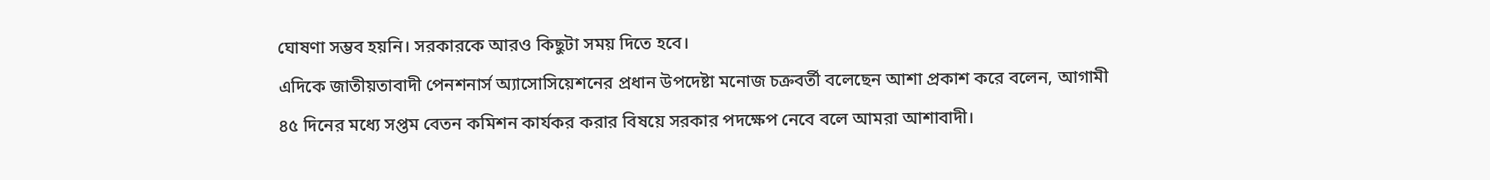ঘোষণা সম্ভব হয়নি। সরকারকে আরও কিছুটা সময় দিতে হবে।
এদিকে জাতীয়তাবাদী পেনশনার্স অ্যাসোসিয়েশনের প্রধান উপদেষ্টা মনোজ চক্রবর্তী বলেছেন আশা প্রকাশ করে বলেন, আগামী ৪৫ দিনের মধ্যে সপ্তম বেতন কমিশন কার্যকর করার বিষয়ে সরকার পদক্ষেপ নেবে বলে আমরা আশাবাদী।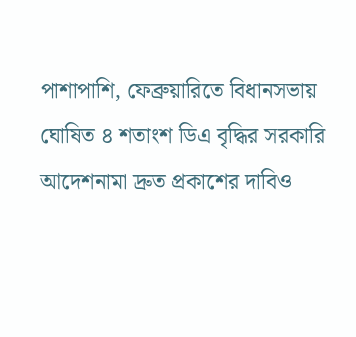পাশাপাশি, ফেব্রুয়ারিতে বিধানসভায় ঘোষিত ৪ শতাংশ ডিএ বৃদ্ধির সরকারি আদেশনামা দ্রুত প্রকাশের দাবিও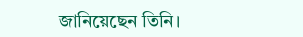জানিয়েছেন তিনি।